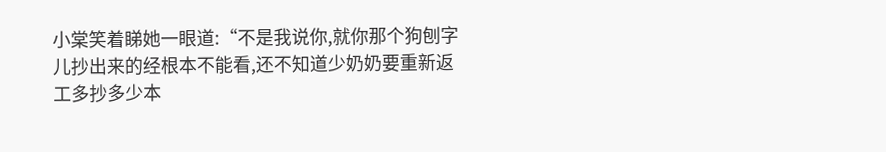小棠笑着睇她一眼道:“不是我说你,就你那个狗刨字儿抄出来的经根本不能看,还不知道少奶奶要重新返工多抄多少本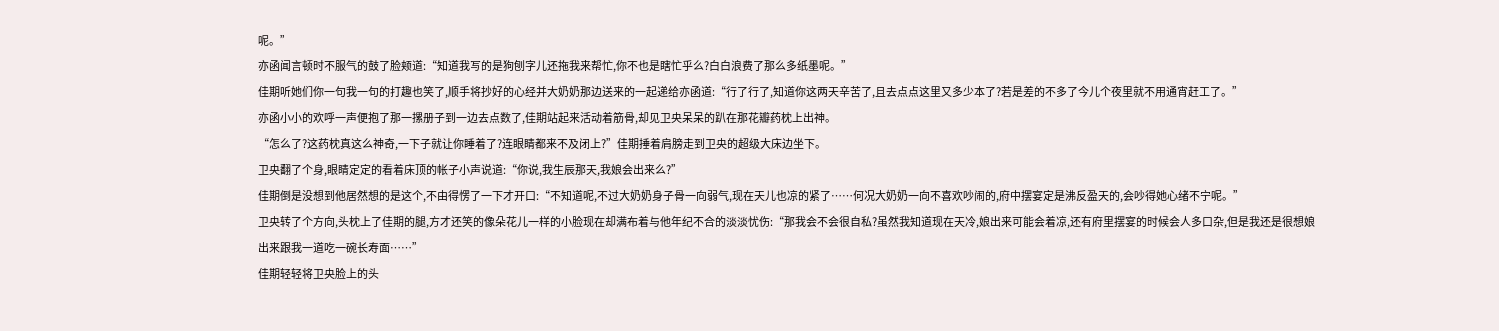呢。”
亦函闻言顿时不服气的鼓了脸颊道:“知道我写的是狗刨字儿还拖我来帮忙,你不也是瞎忙乎么?白白浪费了那么多纸墨呢。”
佳期听她们你一句我一句的打趣也笑了,顺手将抄好的心经并大奶奶那边送来的一起递给亦函道:“行了行了,知道你这两天辛苦了,且去点点这里又多少本了?若是差的不多了今儿个夜里就不用通宵赶工了。”
亦函小小的欢呼一声便抱了那一摞册子到一边去点数了,佳期站起来活动着筋骨,却见卫央呆呆的趴在那花瓣药枕上出神。
“怎么了?这药枕真这么神奇,一下子就让你睡着了?连眼睛都来不及闭上?”佳期捶着肩膀走到卫央的超级大床边坐下。
卫央翻了个身,眼睛定定的看着床顶的帐子小声说道:“你说,我生辰那天,我娘会出来么?”
佳期倒是没想到他居然想的是这个,不由得愣了一下才开口:“不知道呢,不过大奶奶身子骨一向弱气,现在天儿也凉的紧了……何况大奶奶一向不喜欢吵闹的,府中摆宴定是沸反盈天的,会吵得她心绪不宁呢。”
卫央转了个方向,头枕上了佳期的腿,方才还笑的像朵花儿一样的小脸现在却满布着与他年纪不合的淡淡忧伤:“那我会不会很自私?虽然我知道现在天冷,娘出来可能会着凉,还有府里摆宴的时候会人多口杂,但是我还是很想娘出来跟我一道吃一碗长寿面……”
佳期轻轻将卫央脸上的头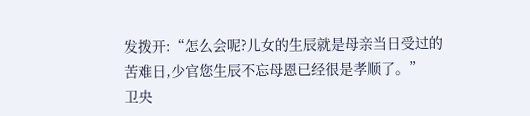发拨开:“怎么会呢?儿女的生辰就是母亲当日受过的苦难日,少官您生辰不忘母恩已经很是孝顺了。”
卫央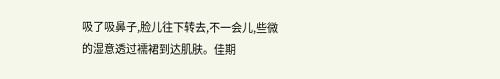吸了吸鼻子,脸儿往下转去,不一会儿,些微的湿意透过襦裙到达肌肤。佳期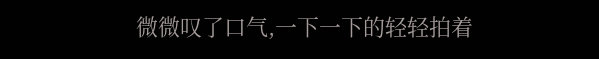微微叹了口气,一下一下的轻轻拍着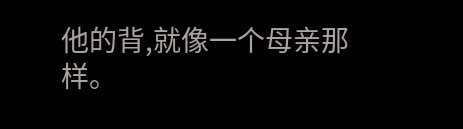他的背,就像一个母亲那样。